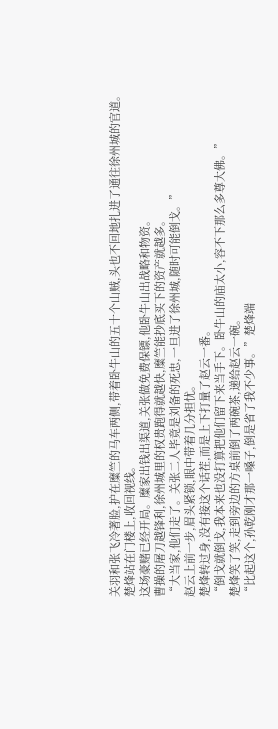关羽和张飞冷著脸,护在糜竺的马车两侧,带着卧牛山的五十个山贼,头也不回地扎进了通往徐州城的官道。
楚烽站在门楼上,收回视线。
这场豪赌已经开局。糜家出钱出渠道,关张做免费保镖,他卧牛山出战略和物资。
曹操的屠刀越锋利,徐州城里的权贵跑得就越快,糜竺能抄底买下的资产就越多。
“大当家,他们走了。关张二人毕竟是刘备的死忠,一旦进了徐州城,随时可能倒戈。”
赵云上前一步,眉头紧锁,眼中带着几分担忧。
楚烽转过身,没有接这个话茬,而是上下打量了赵云一番。
“倒戈就倒戈,我本来也没打算把他们留下来当手下。卧牛山的庙太小,容不下那么多尊大佛。”
楚烽笑了笑,走到旁边的方桌前倒了两碗茶,递给赵云一碗。
“比起这个,孙乾刚才那一嗓子,倒是省了我不少事。”楚烽端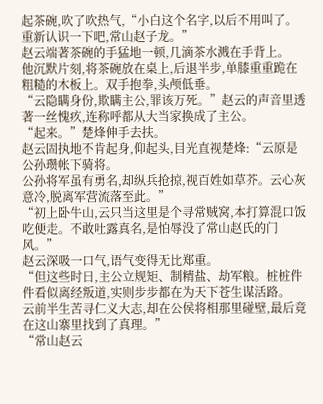起茶碗,吹了吹热气,“小白这个名字,以后不用叫了。重新认识一下吧,常山赵子龙。”
赵云端著茶碗的手猛地一顿,几滴茶水溅在手背上。
他沉默片刻,将茶碗放在桌上,后退半步,单膝重重跪在粗糙的木板上。双手抱拳,头颅低垂。
“云隐瞒身份,欺瞒主公,罪该万死。”赵云的声音里透著一丝愧疚,连称呼都从大当家换成了主公。
“起来。”楚烽伸手去扶。
赵云固执地不肯起身,仰起头,目光直视楚烽:“云原是公孙瓒帐下骑将。
公孙将军虽有勇名,却纵兵抢掠,视百姓如草芥。云心灰意冷,脱离军营流落至此。”
“初上卧牛山,云只当这里是个寻常贼窝,本打算混口饭吃便走。不敢吐露真名,是怕辱没了常山赵氏的门风。”
赵云深吸一口气,语气变得无比郑重。
“但这些时日,主公立规矩、制精盐、劫军粮。桩桩件件看似离经叛道,实则步步都在为天下苍生谋活路。
云前半生苦寻仁义大志,却在公侯将相那里碰壁,最后竟在这山寨里找到了真理。”
“常山赵云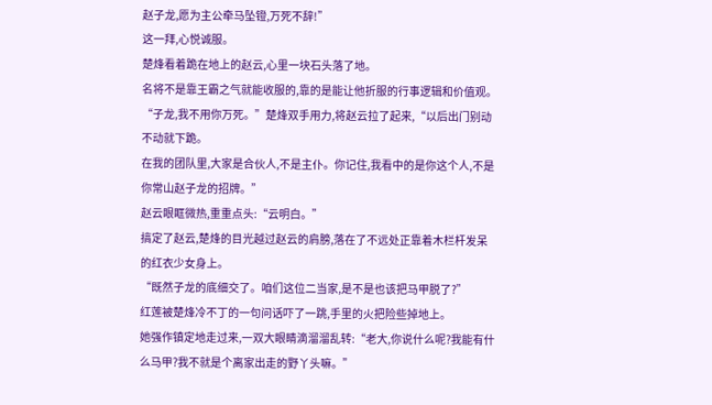赵子龙,愿为主公牵马坠镫,万死不辞!”
这一拜,心悦诚服。
楚烽看着跪在地上的赵云,心里一块石头落了地。
名将不是靠王霸之气就能收服的,靠的是能让他折服的行事逻辑和价值观。
“子龙,我不用你万死。”楚烽双手用力,将赵云拉了起来,“以后出门别动不动就下跪。
在我的团队里,大家是合伙人,不是主仆。你记住,我看中的是你这个人,不是你常山赵子龙的招牌。”
赵云眼眶微热,重重点头:“云明白。”
搞定了赵云,楚烽的目光越过赵云的肩膀,落在了不远处正靠着木栏杆发呆的红衣少女身上。
“既然子龙的底细交了。咱们这位二当家,是不是也该把马甲脱了?”
红莲被楚烽冷不丁的一句问话吓了一跳,手里的火把险些掉地上。
她强作镇定地走过来,一双大眼睛滴溜溜乱转:“老大,你说什么呢?我能有什么马甲?我不就是个离家出走的野丫头嘛。”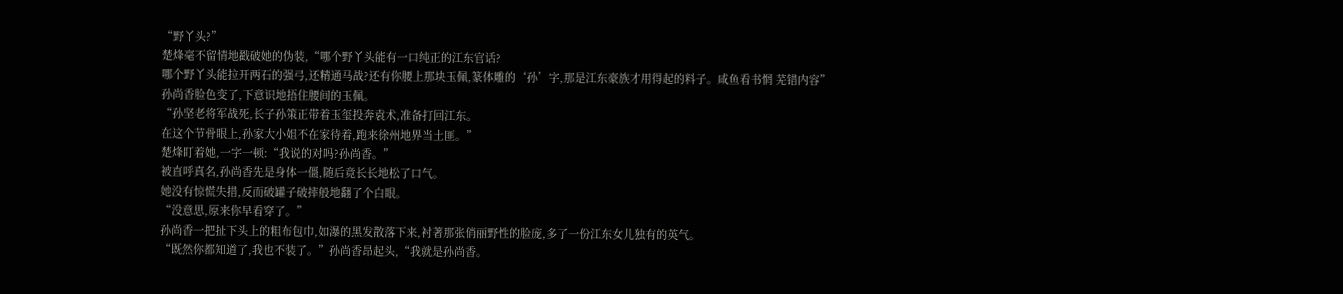“野丫头?”
楚烽毫不留情地戳破她的伪装,“哪个野丫头能有一口纯正的江东官话?
哪个野丫头能拉开两石的强弓,还精通马战?还有你腰上那块玉佩,篆体雕的‘孙’字,那是江东豪族才用得起的料子。咸鱼看书惘 芜错内容”
孙尚香脸色变了,下意识地捂住腰间的玉佩。
“孙坚老将军战死,长子孙策正带着玉玺投奔袁术,准备打回江东。
在这个节骨眼上,孙家大小姐不在家待着,跑来徐州地界当土匪。”
楚烽盯着她,一字一顿:“我说的对吗?孙尚香。”
被直呼真名,孙尚香先是身体一僵,随后竟长长地松了口气。
她没有惊慌失措,反而破罐子破摔般地翻了个白眼。
“没意思,原来你早看穿了。”
孙尚香一把扯下头上的粗布包巾,如瀑的黑发散落下来,衬著那张俏丽野性的脸庞,多了一份江东女儿独有的英气。
“既然你都知道了,我也不装了。”孙尚香昂起头,“我就是孙尚香。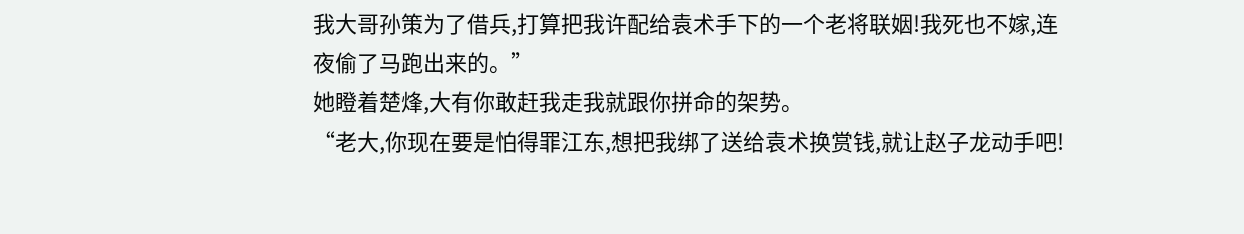我大哥孙策为了借兵,打算把我许配给袁术手下的一个老将联姻!我死也不嫁,连夜偷了马跑出来的。”
她瞪着楚烽,大有你敢赶我走我就跟你拼命的架势。
“老大,你现在要是怕得罪江东,想把我绑了送给袁术换赏钱,就让赵子龙动手吧!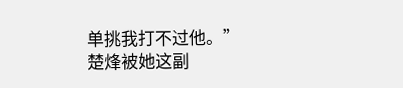单挑我打不过他。”
楚烽被她这副